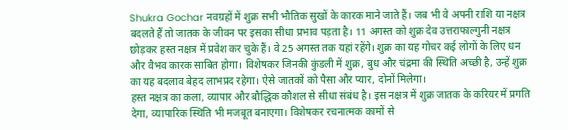Shukra Gochar नवग्रहों में शुक्र सभी भौतिक सुखों के कारक माने जाते हैं। जब भी वे अपनी राशि या नक्षत्र बदलते हैं तो जातक के जीवन पर इसका सीधा प्रभाव पड़ता है। 11 अगस्त को शुक्र देव उत्तराफाल्गुनी नक्षत्र छोड़कर हस्त नक्षत्र में प्रवेश कर चुके हैं। वे 25 अगस्त तक यहां रहेंगे। शुक्र का यह गोचर कई लोगों के लिए धन और वैभव कारक साबित होगा। विशेषकर जिनकी कुंडली में शुक्र, बुध और चंद्रमा की स्थिति अच्छी है, उन्हें शुक्र का यह बदलाव बेहद लाभप्रद रहेगा। ऐसे जातकों को पैसा और प्यार, दोनों मिलेगा।
हस्त नक्षत्र का कला, व्यापार और बौद्धिक कौशल से सीधा संबंध है। इस नक्षत्र में शुक्र जातक के करियर में प्रगति देगा, व्यापारिक स्थिति भी मजबूत बनाएगा। विशेषकर रचनात्मक कामों से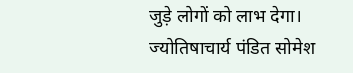जुड़े लोगों को लाभ देगा।
ज्योतिषाचार्य पंडित सोमेश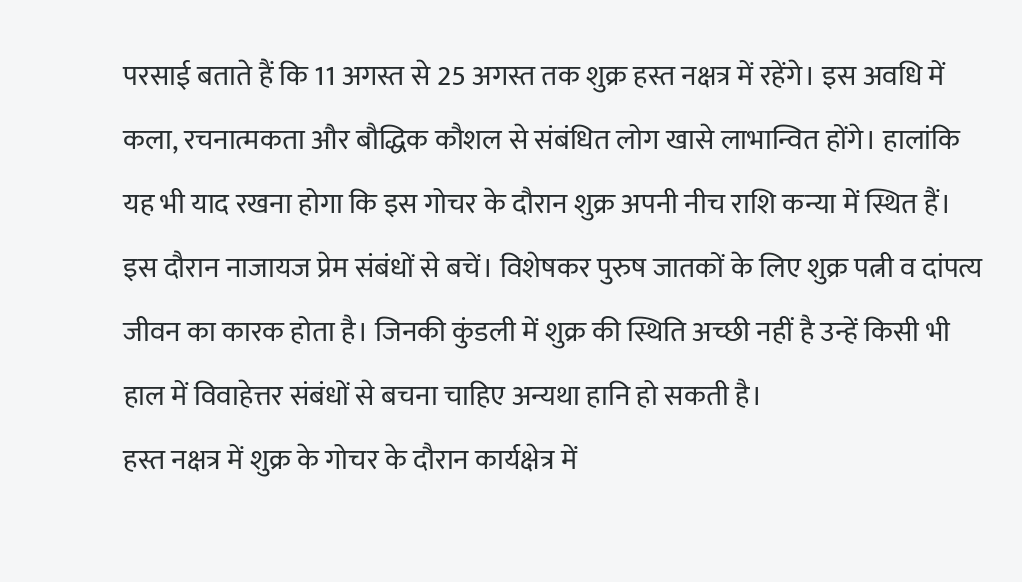परसाई बताते हैं कि 11 अगस्त से 25 अगस्त तक शुक्र हस्त नक्षत्र में रहेंगे। इस अवधि में कला, रचनात्मकता और बौद्धिक कौशल से संबंधित लोग खासे लाभान्वित होंगे। हालांकि यह भी याद रखना होगा कि इस गोचर के दौरान शुक्र अपनी नीच राशि कन्या में स्थित हैं। इस दौरान नाजायज प्रेम संबंधों से बचें। विशेषकर पुरुष जातकों के लिए शुक्र पत्नी व दांपत्य जीवन का कारक होता है। जिनकी कुंडली में शुक्र की स्थिति अच्छी नहीं है उन्हें किसी भी हाल में विवाहेत्तर संबंधों से बचना चाहिए अन्यथा हानि हो सकती है।
हस्त नक्षत्र में शुक्र के गोचर के दौरान कार्यक्षेत्र में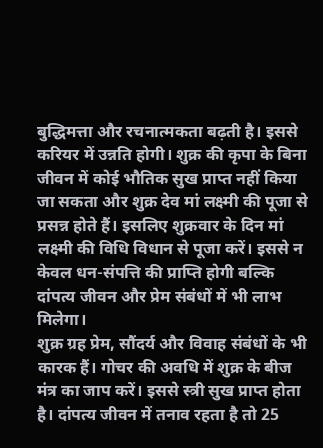बुद्धिमत्ता और रचनात्मकता बढ़ती है। इससे करियर में उन्नति होगी। शुक्र की कृपा के बिना जीवन में कोई भौतिक सुख प्राप्त नहीं किया जा सकता और शुक्र देव मां लक्ष्मी की पूजा से प्रसन्न होते हैं। इसलिए शुक्रवार के दिन मां लक्ष्मी की विधि विधान से पूजा करें। इससे न केवल धन-संपत्ति की प्राप्ति होगी बल्कि दांपत्य जीवन और प्रेम संबंधों में भी लाभ मिलेगा।
शुक्र ग्रह प्रेम, सौंदर्य और विवाह संबंधों के भी कारक हैं। गोचर की अवधि में शुक्र के बीज मंत्र का जाप करें। इससे स्त्री सुख प्राप्त होता है। दांपत्य जीवन में तनाव रहता है तो 25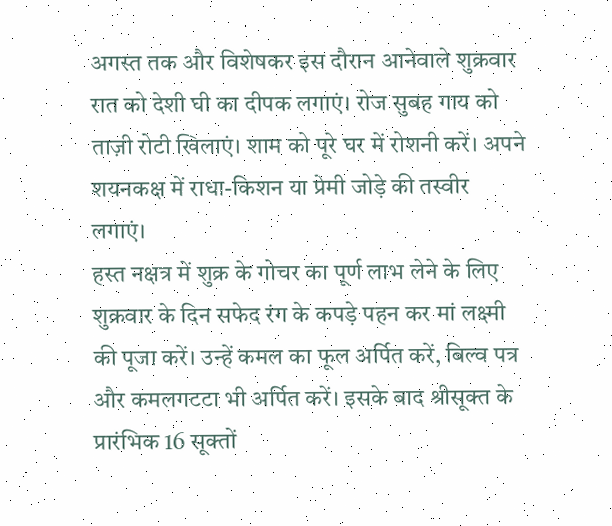अगस्त तक और विशेषकर इस दौरान आनेवाले शुक्रवार रात को देशी घी का दीपक लगाएं। रोज सुबह गाय को ताज़ी रोटी खिलाएं। शाम को पूरे घर में रोशनी करें। अपने शयनकक्ष में राधा-किशन या प्रेमी जोड़े की तस्वीर लगाएं।
हस्त नक्षत्र में शुक्र के गोचर का पूर्ण लाभ लेने के लिए शुक्रवार के दिन सफेद रंग के कपड़े पहन कर मां लक्ष्मी की पूजा करें। उन्हें कमल का फूल अर्पित करें, बिल्व पत्र और कमलगटटा भी अर्पित करें। इसके बाद श्रीसूक्त के प्रारंभिक 16 सूक्तों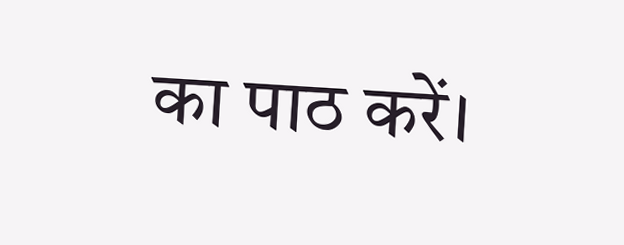का पाठ करें।